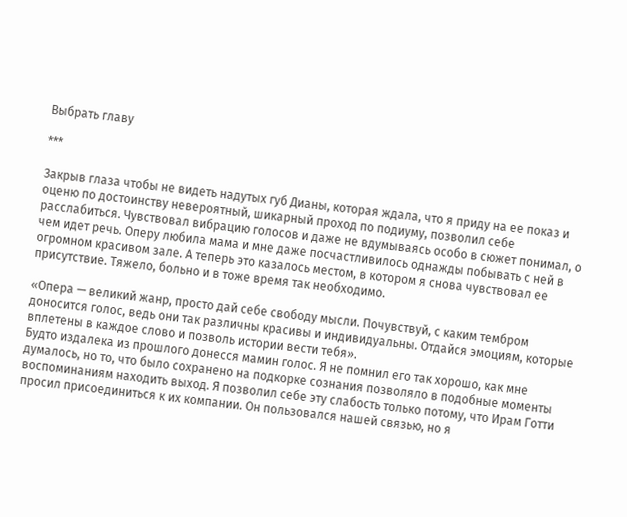Выбрать главу

***

Закрыв глаза чтобы не видеть надутых губ Дианы, которая ждала, что я приду на ее показ и оценю по достоинству невероятный, шикарный проход по подиуму, позволил себе расслабиться. Чувствовал вибрацию голосов и даже не вдумываясь особо в сюжет понимал, о чем идет речь. Оперу любила мама и мне даже посчастливилось однажды побывать с ней в огромном красивом зале. А теперь это казалось местом, в котором я снова чувствовал ее присутствие. Тяжело, больно и в тоже время так необходимо.

«Опера — великий жанр, просто дай себе свободу мысли. Почувствуй, с каким тембром доносится голос, ведь они так различны красивы и индивидуальны. Отдайся эмоциям, которые вплетены в каждое слово и позволь истории вести тебя».
Будто издалека из прошлого донесся мамин голос. Я не помнил его так хорошо, как мне думалось, но то, что было сохранено на подкорке сознания позволяло в подобные моменты воспоминаниям находить выход. Я позволил себе эту слабость только потому, что Ирам Готти просил присоединиться к их компании. Он пользовался нашей связью, но я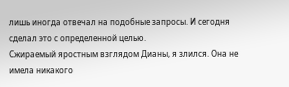лишь иногда отвечал на подобные запросы. И сегодня сделал это с определенной целью.
Сжираемый яростным взглядом Дианы, я злился. Она не имела никакого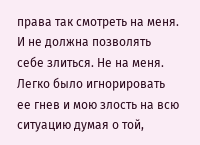права так смотреть на меня. И не должна позволять себе злиться. Не на меня. Легко было игнорировать ее гнев и мою злость на всю ситуацию думая о той,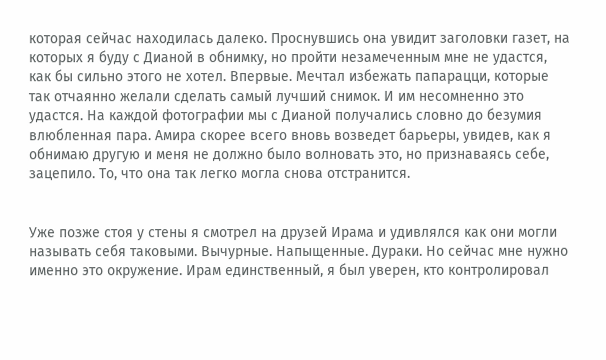которая сейчас находилась далеко. Проснувшись она увидит заголовки газет, на которых я буду с Дианой в обнимку, но пройти незамеченным мне не удастся, как бы сильно этого не хотел. Впервые. Мечтал избежать папарацци, которые так отчаянно желали сделать самый лучший снимок. И им несомненно это удастся. На каждой фотографии мы с Дианой получались словно до безумия влюбленная пара. Амира скорее всего вновь возведет барьеры, увидев, как я обнимаю другую и меня не должно было волновать это, но признаваясь себе, зацепило. То, что она так легко могла снова отстранится.


Уже позже стоя у стены я смотрел на друзей Ирама и удивлялся как они могли называть себя таковыми. Вычурные. Напыщенные. Дураки. Но сейчас мне нужно именно это окружение. Ирам единственный, я был уверен, кто контролировал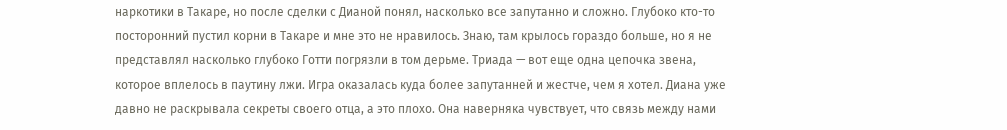наркотики в Такаре, но после сделки с Дианой понял, насколько все запутанно и сложно. Глубоко кто-то посторонний пустил корни в Такаре и мне это не нравилось. Знаю, там крылось гораздо больше, но я не представлял насколько глубоко Готти погрязли в том дерьме. Триада — вот еще одна цепочка звена, которое вплелось в паутину лжи. Игра оказалась куда более запутанней и жестче, чем я хотел. Диана уже давно не раскрывала секреты своего отца, а это плохо. Она наверняка чувствует, что связь между нами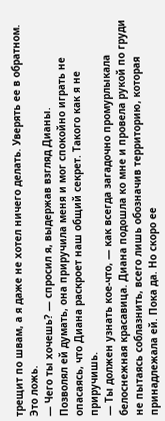трещит по швам, а я даже не хотел ничего делать. Уверять ее в обратном. Это ложь.
— Чего ты хочешь? — спросил я, выдержав взгляд Дианы.
Позволял ей думать, она приручила меня и мог спокойно играть не опасаясь, что Диана раскроет наш общий секрет. Такого как я не приручишь.
— Ты должен узнать кое-что, — как всегда загадочно промурлыкала белоснежная красавица. Диана подошла ко мне и провела рукой по груди не пытаясь соблазнить, всего лишь обозначив территорию, которая принадлежала ей. Пока да. Но скоро ее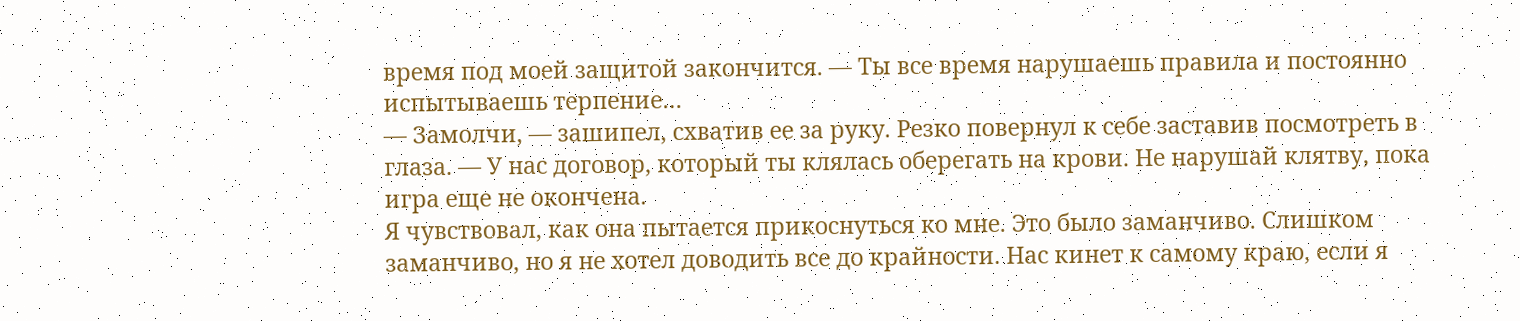время под моей защитой закончится. — Ты все время нарушаешь правила и постоянно испытываешь терпение…
— Замолчи, — зашипел, схватив ее за руку. Резко повернул к себе заставив посмотреть в глаза. — У нас договор, который ты клялась оберегать на крови. Не нарушай клятву, пока игра еще не окончена.
Я чувствовал, как она пытается прикоснуться ко мне. Это было заманчиво. Слишком заманчиво, но я не хотел доводить все до крайности. Нас кинет к самому краю, если я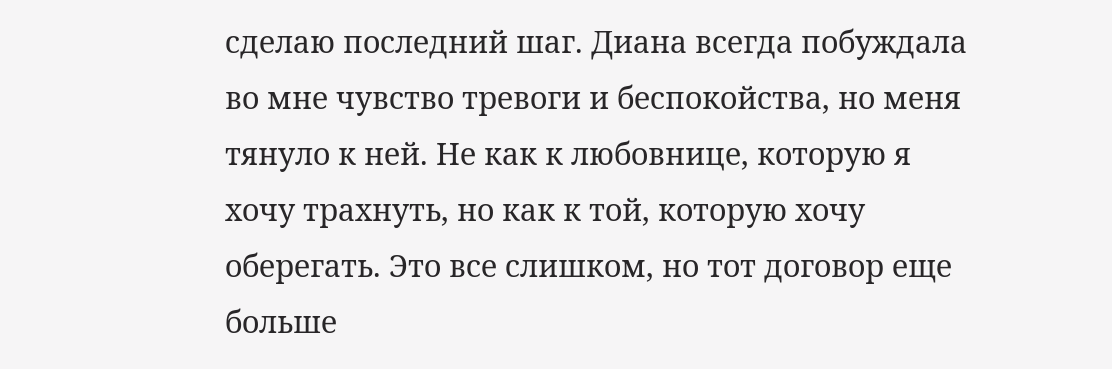сделаю последний шаг. Диана всегда побуждала во мне чувство тревоги и беспокойства, но меня тянуло к ней. Не как к любовнице, которую я хочу трахнуть, но как к той, которую хочу оберегать. Это все слишком, но тот договор еще больше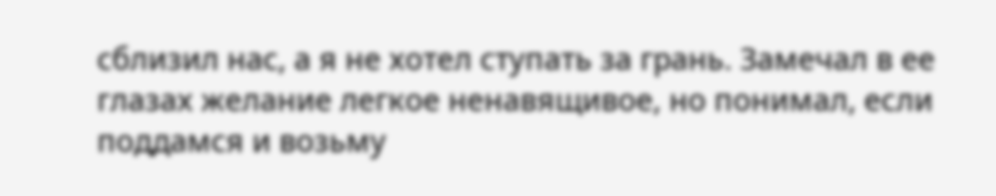сблизил нас, а я не хотел ступать за грань. Замечал в ее глазах желание легкое ненавящивое, но понимал, если поддамся и возьму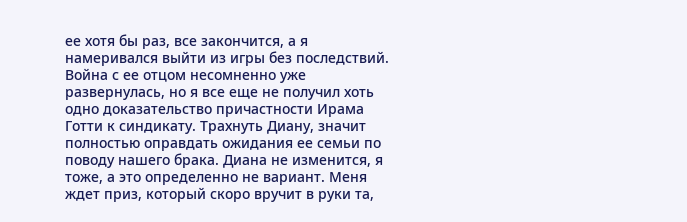ее хотя бы раз, все закончится, а я намеривался выйти из игры без последствий. Война с ее отцом несомненно уже развернулась, но я все еще не получил хоть одно доказательство причастности Ирама Готти к синдикату. Трахнуть Диану, значит полностью оправдать ожидания ее семьи по поводу нашего брака. Диана не изменится, я тоже, а это определенно не вариант. Меня ждет приз, который скоро вручит в руки та,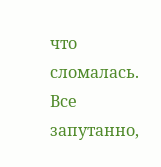что сломалась. Все запутанно,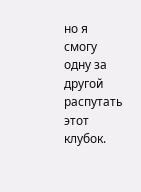но я смогу одну за другой распутать этот клубок.